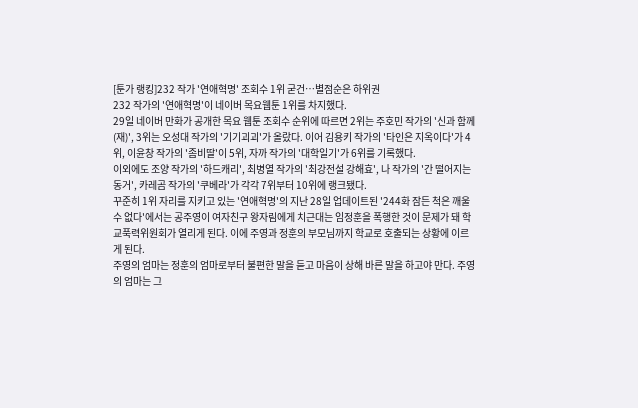[툰가 랭킹]232 작가 '연애혁명' 조회수 1위 굳건…별점순은 하위권
232 작가의 '연애혁명'이 네이버 목요웹툰 1위를 차지했다.
29일 네이버 만화가 공개한 목요 웹툰 조회수 순위에 따르면 2위는 주호민 작가의 '신과 함께(재)', 3위는 오성대 작가의 '기기괴괴'가 올랐다. 이어 김용키 작가의 '타인은 지옥이다'가 4위, 이윤창 작가의 '좀비딸'이 5위, 자까 작가의 '대학일기'가 6위를 기록했다.
이외에도 조양 작가의 '하드캐리', 최병열 작가의 '최강전설 강해효', 나 작가의 '간 떨어지는 동거', 카레곰 작가의 '쿠베라'가 각각 7위부터 10위에 랭크됐다.
꾸준히 1위 자리를 지키고 있는 '연애혁명'의 지난 28일 업데이트된 '244화 잠든 척은 깨울 수 없다'에서는 공주영이 여자친구 왕자림에게 치근대는 임정훈을 폭행한 것이 문제가 돼 학교푹력위원회가 열리게 된다. 이에 주영과 정훈의 부모님까지 학교로 호출되는 상황에 이르게 된다.
주영의 엄마는 정훈의 엄마로부터 불편한 말을 듣고 마음이 상해 바른 말을 하고야 만다. 주영의 엄마는 그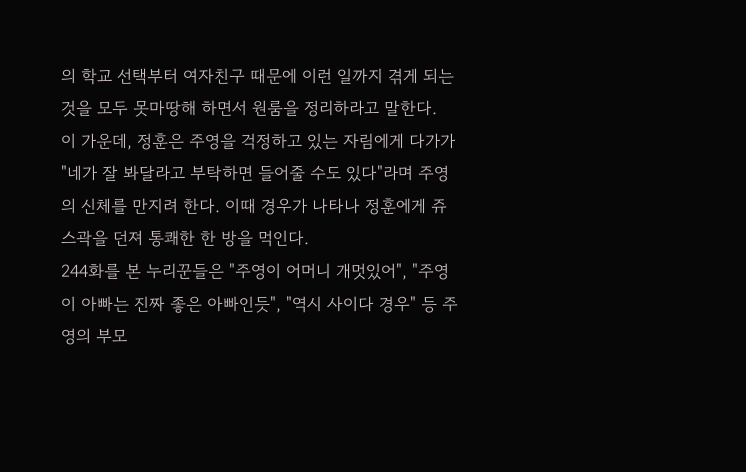의 학교 선택부터 여자친구 때문에 이런 일까지 겪게 되는 것을 모두 못마땅해 하면서 원룸을 정리하라고 말한다.
이 가운데, 정훈은 주영을 걱정하고 있는 자림에게 다가가 "네가 잘 봐달라고 부탁하면 들어줄 수도 있다"라며 주영의 신체를 만지려 한다. 이때 경우가 나타나 정훈에게 쥬스곽을 던져 통쾌한 한 방을 먹인다.
244화를 본 누리꾼들은 "주영이 어머니 개멋있어", "주영이 아빠는 진짜 좋은 아빠인듯", "역시 사이다 경우" 등 주영의 부모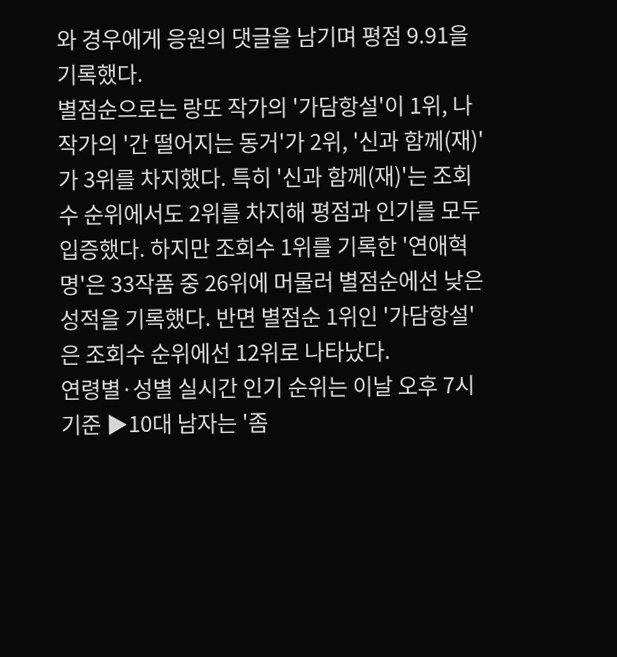와 경우에게 응원의 댓글을 남기며 평점 9.91을 기록했다.
별점순으로는 랑또 작가의 '가담항설'이 1위, 나 작가의 '간 떨어지는 동거'가 2위, '신과 함께(재)'가 3위를 차지했다. 특히 '신과 함께(재)'는 조회수 순위에서도 2위를 차지해 평점과 인기를 모두 입증했다. 하지만 조회수 1위를 기록한 '연애혁명'은 33작품 중 26위에 머물러 별점순에선 낮은 성적을 기록했다. 반면 별점순 1위인 '가담항설'은 조회수 순위에선 12위로 나타났다.
연령별·성별 실시간 인기 순위는 이날 오후 7시 기준 ▶10대 남자는 '좀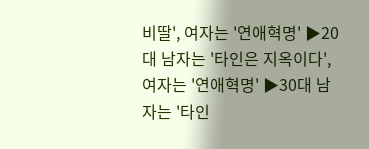비딸', 여자는 '연애혁명' ▶20대 남자는 '타인은 지옥이다', 여자는 '연애혁명' ▶30대 남자는 '타인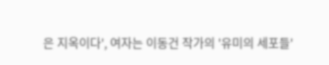은 지옥이다', 여자는 이동건 작가의 '유미의 세포들'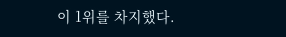이 1위를 차지했다.